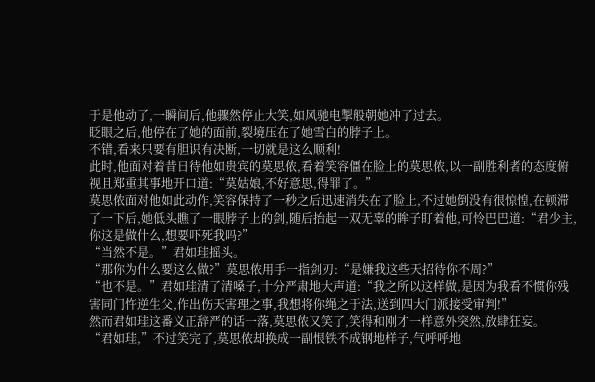于是他动了,一瞬间后,他骤然停止大笑,如风驰电掣般朝她冲了过去。
眨眼之后,他停在了她的面前,裂境压在了她雪白的脖子上。
不错,看来只要有胆识有决断,一切就是这么顺利!
此时,他面对着昔日待他如贵宾的莫思侬,看着笑容僵在脸上的莫思侬,以一副胜利者的态度俯视且郑重其事地开口道:“莫姑娘,不好意思,得罪了。”
莫思侬面对他如此动作,笑容保持了一秒之后迅速消失在了脸上,不过她倒没有很惊惶,在顿滞了一下后,她低头瞧了一眼脖子上的剑,随后抬起一双无辜的眸子盯着他,可怜巴巴道:“君少主,你这是做什么,想要吓死我吗?”
“当然不是。”君如珪摇头。
“那你为什么要这么做?”莫思侬用手一指剑刃:“是嫌我这些天招待你不周?”
“也不是。”君如珪清了清嗓子,十分严肃地大声道:“我之所以这样做,是因为我看不惯你残害同门忤逆生父,作出伤天害理之事,我想将你绳之于法,送到四大门派接受审判!”
然而君如珪这番义正辞严的话一落,莫思侬又笑了,笑得和刚才一样意外突然,放肆狂妄。
“君如珪,”不过笑完了,莫思侬却换成一副恨铁不成钢地样子,气呼呼地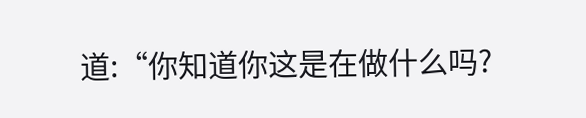道:“你知道你这是在做什么吗?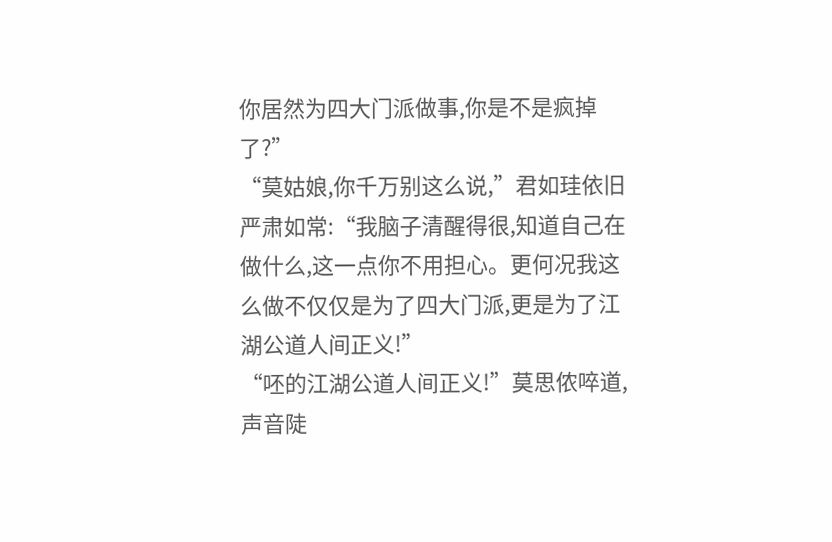你居然为四大门派做事,你是不是疯掉了?”
“莫姑娘,你千万别这么说,”君如珪依旧严肃如常:“我脑子清醒得很,知道自己在做什么,这一点你不用担心。更何况我这么做不仅仅是为了四大门派,更是为了江湖公道人间正义!”
“呸的江湖公道人间正义!”莫思侬啐道,声音陡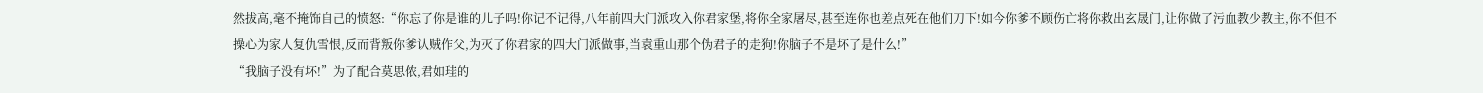然拔高,毫不掩饰自己的愤怒:“你忘了你是谁的儿子吗!你记不记得,八年前四大门派攻入你君家堡,将你全家屠尽,甚至连你也差点死在他们刀下!如今你爹不顾伤亡将你救出玄晟门,让你做了污血教少教主,你不但不操心为家人复仇雪恨,反而背叛你爹认贼作父,为灭了你君家的四大门派做事,当袁重山那个伪君子的走狗!你脑子不是坏了是什么!”
“我脑子没有坏!”为了配合莫思侬,君如珪的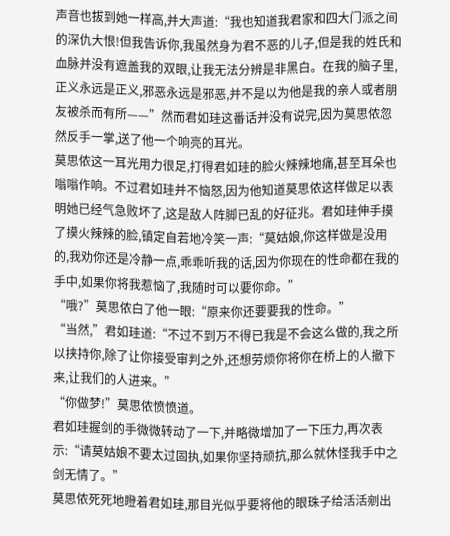声音也拔到她一样高,并大声道:“我也知道我君家和四大门派之间的深仇大恨!但我告诉你,我虽然身为君不恶的儿子,但是我的姓氏和血脉并没有遮盖我的双眼,让我无法分辨是非黑白。在我的脑子里,正义永远是正义,邪恶永远是邪恶,并不是以为他是我的亲人或者朋友被杀而有所——”然而君如珪这番话并没有说完,因为莫思侬忽然反手一掌,送了他一个响亮的耳光。
莫思侬这一耳光用力很足,打得君如珪的脸火辣辣地痛,甚至耳朵也嗡嗡作响。不过君如珪并不恼怒,因为他知道莫思侬这样做足以表明她已经气急败坏了,这是敌人阵脚已乱的好征兆。君如珪伸手摸了摸火辣辣的脸,镇定自若地冷笑一声:“莫姑娘,你这样做是没用的,我劝你还是冷静一点,乖乖听我的话,因为你现在的性命都在我的手中,如果你将我惹恼了,我随时可以要你命。”
“哦?”莫思侬白了他一眼:“原来你还要要我的性命。”
“当然,”君如珪道:“不过不到万不得已我是不会这么做的,我之所以挟持你,除了让你接受审判之外,还想劳烦你将你在桥上的人撤下来,让我们的人进来。”
“你做梦!”莫思侬愤愤道。
君如珪握剑的手微微转动了一下,并略微增加了一下压力,再次表示:“请莫姑娘不要太过固执,如果你坚持顽抗,那么就休怪我手中之剑无情了。”
莫思侬死死地瞪着君如珪,那目光似乎要将他的眼珠子给活活剜出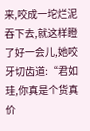来,咬成一坨烂泥吞下去,就这样瞪了好一会儿,她咬牙切齿道:“君如珪,你真是个货真价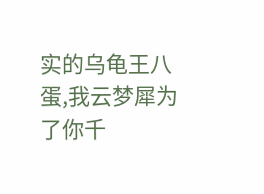实的乌龟王八蛋,我云梦犀为了你千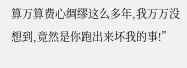算万算费心绸缪这么多年,我万万没想到,竟然是你跑出来坏我的事!”